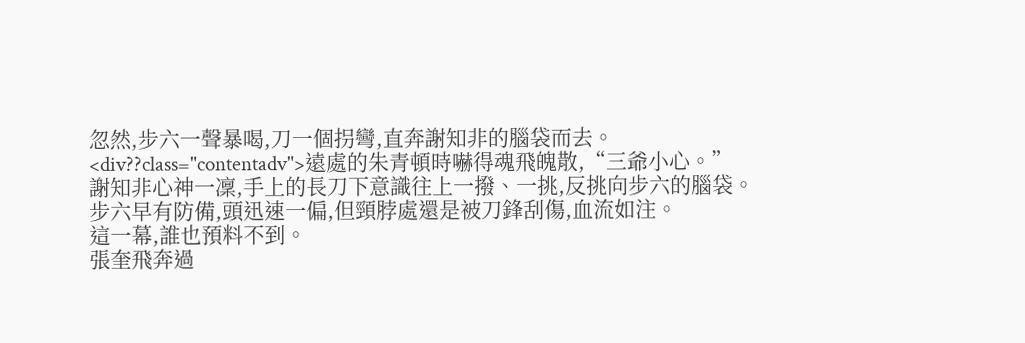忽然,步六一聲暴喝,刀一個拐彎,直奔謝知非的腦袋而去。
<div??class="contentadv">遠處的朱青頓時嚇得魂飛魄散,“三爺小心。”
謝知非心神一凜,手上的長刀下意識往上一撥、一挑,反挑向步六的腦袋。
步六早有防備,頭迅速一偏,但頸脖處還是被刀鋒刮傷,血流如注。
這一幕,誰也預料不到。
張奎飛奔過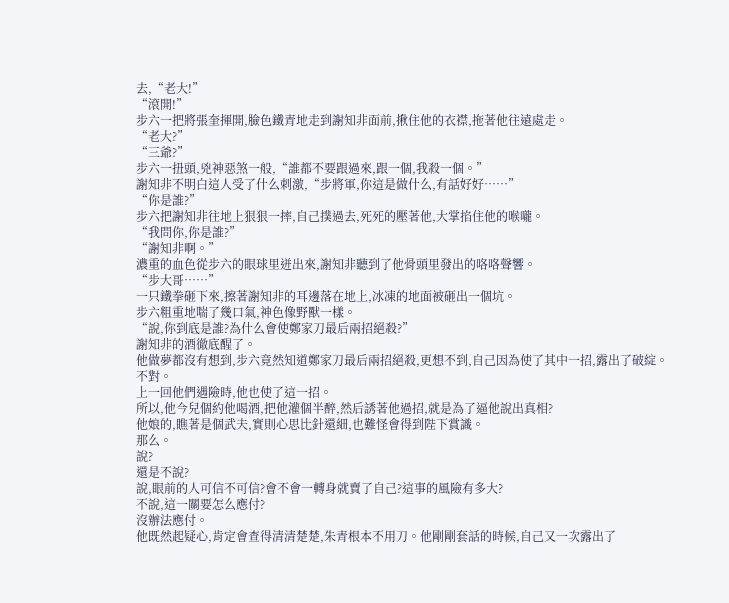去,“老大!”
“滾開!”
步六一把將張奎揮開,臉色鐵青地走到謝知非面前,揪住他的衣襟,拖著他往遠處走。
“老大?”
“三爺?”
步六一扭頭,兇神惡煞一般,“誰都不要跟過來,跟一個,我殺一個。”
謝知非不明白這人受了什么刺激,“步將軍,你這是做什么,有話好好……”
“你是誰?”
步六把謝知非往地上狠狠一摔,自己撲過去,死死的壓著他,大掌掐住他的喉嚨。
“我問你,你是誰?”
“謝知非啊。”
濃重的血色從步六的眼球里迸出來,謝知非聽到了他骨頭里發出的咯咯聲響。
“步大哥……”
一只鐵拳砸下來,擦著謝知非的耳邊落在地上,冰凍的地面被砸出一個坑。
步六粗重地喘了幾口氣,神色像野獸一樣。
“說,你到底是誰?為什么會使鄭家刀最后兩招絕殺?”
謝知非的酒徹底醒了。
他做夢都沒有想到,步六竟然知道鄭家刀最后兩招絕殺,更想不到,自己因為使了其中一招,露出了破綻。
不對。
上一回他們遇險時,他也使了這一招。
所以,他今兒個約他喝酒,把他灌個半醉,然后誘著他過招,就是為了逼他說出真相?
他娘的,瞧著是個武夫,實則心思比針還細,也難怪會得到陛下賞識。
那么。
說?
還是不說?
說,眼前的人可信不可信?會不會一轉身就賣了自己?這事的風險有多大?
不說,這一關要怎么應付?
沒辦法應付。
他既然起疑心,肯定會查得清清楚楚,朱青根本不用刀。他剛剛套話的時候,自己又一次露出了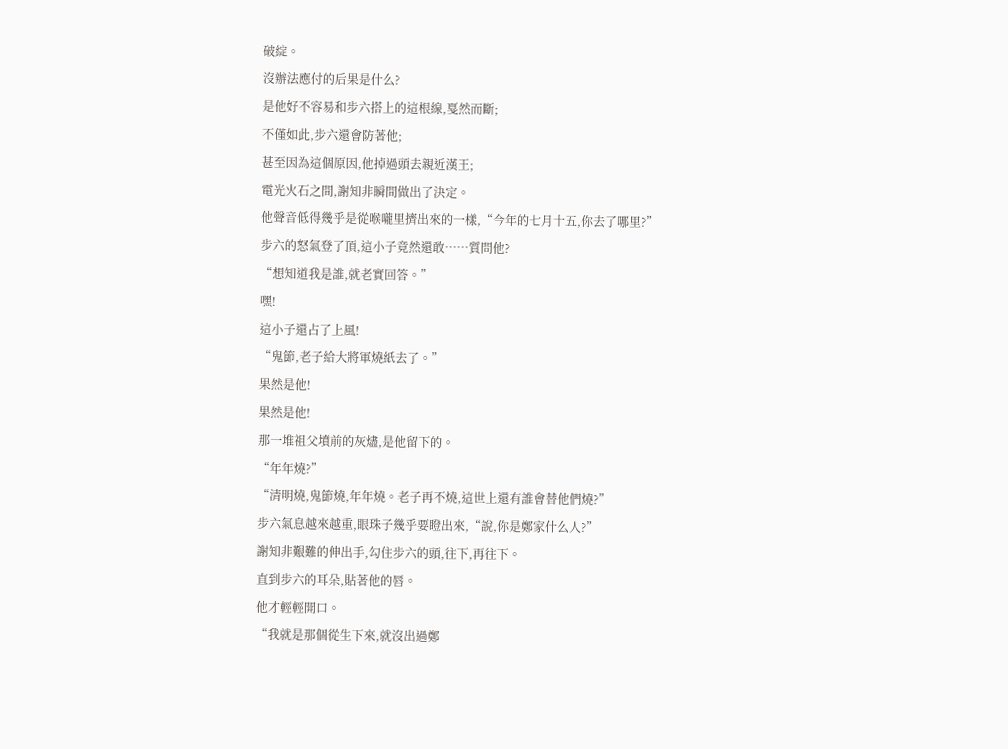破綻。
沒辦法應付的后果是什么?
是他好不容易和步六搭上的這根線,戛然而斷;
不僅如此,步六還會防著他;
甚至因為這個原因,他掉過頭去親近漢王;
電光火石之間,謝知非瞬間做出了決定。
他聲音低得幾乎是從喉嚨里擠出來的一樣,“今年的七月十五,你去了哪里?”
步六的怒氣登了頂,這小子竟然還敢……質問他?
“想知道我是誰,就老實回答。”
嘿!
這小子還占了上風!
“鬼節,老子給大將軍燒紙去了。”
果然是他!
果然是他!
那一堆祖父墳前的灰燼,是他留下的。
“年年燒?”
“清明燒,鬼節燒,年年燒。老子再不燒,這世上還有誰會替他們燒?”
步六氣息越來越重,眼珠子幾乎要瞪出來,“說,你是鄭家什么人?”
謝知非艱難的伸出手,勾住步六的頭,往下,再往下。
直到步六的耳朵,貼著他的唇。
他才輕輕開口。
“我就是那個從生下來,就沒出過鄭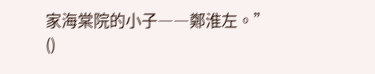家海棠院的小子――鄭淮左。”
()